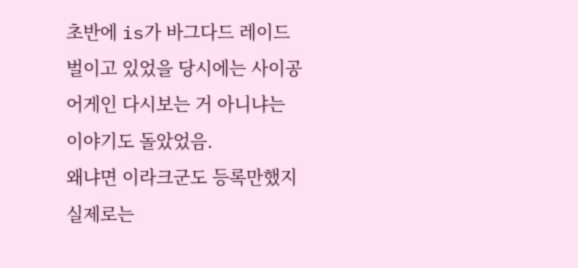초반에 is가 바그다드 레이드 벌이고 있었을 당시에는 사이공 어게인 다시보는 거 아니냐는 이야기도 돌았었음.
왜냐면 이라크군도 등록만했지 실제로는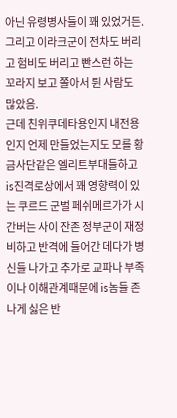아닌 유령병사들이 꽤 있었거든. 그리고 이라크군이 전차도 버리고 험비도 버리고 빤스런 하는 꼬라지 보고 쫄아서 튄 사람도 많았음.
근데 친위쿠데타용인지 내전용인지 언제 만들었는지도 모를 황금사단같은 엘리트부대들하고 is진격로상에서 꽤 영향력이 있는 쿠르드 군벌 페쉬메르가가 시간버는 사이 잔존 정부군이 재정비하고 반격에 들어간 데다가 병신들 나가고 추가로 교파나 부족이나 이해관계때문에 is놈들 존나게 싫은 반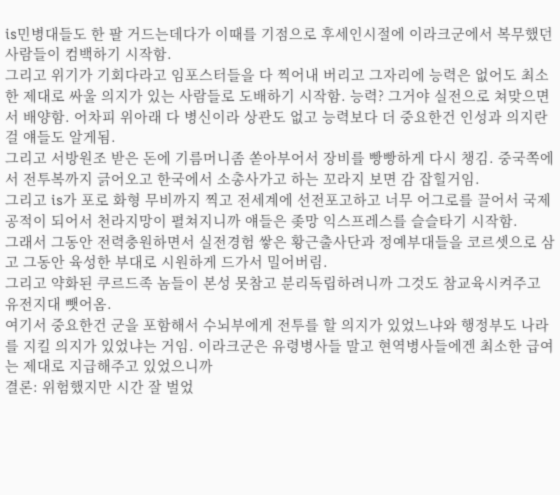is민병대들도 한 팔 거드는데다가 이때를 기점으로 후세인시절에 이라크군에서 복무했던 사람들이 컴백하기 시작함.
그리고 위기가 기회다라고 임포스터들을 다 찍어내 버리고 그자리에 능력은 없어도 최소한 제대로 싸울 의지가 있는 사람들로 도배하기 시작함. 능력? 그거야 실전으로 쳐맞으면서 배양함. 어차피 위아래 다 병신이라 상관도 없고 능력보다 더 중요한건 인성과 의지란걸 얘들도 알게됨.
그리고 서방원조 받은 돈에 기름머니좀 쏟아부어서 장비를 빵빵하게 다시 챙김. 중국쪽에서 전투복까지 긁어오고 한국에서 소총사가고 하는 꼬라지 보면 감 잡힐거임.
그리고 is가 포로 화형 무비까지 찍고 전세계에 선전포고하고 너무 어그로를 끌어서 국제공적이 되어서 천라지망이 펼쳐지니까 얘들은 좆망 익스프레스를 슬슬타기 시작함.
그래서 그동안 전력충원하면서 실전경험 쌓은 황근출사단과 정예부대들을 코르셋으로 삼고 그동안 육성한 부대로 시원하게 드가서 밀어버림.
그리고 약화된 쿠르드족 놈들이 본성 못참고 분리독립하려니까 그것도 참교육시켜주고 유전지대 뺏어옴.
여기서 중요한건 군을 포함해서 수뇌부에게 전투를 할 의지가 있었느냐와 행정부도 나라를 지킬 의지가 있었냐는 거임. 이라크군은 유령병사들 말고 현역병사들에겐 최소한 급여는 제대로 지급해주고 있었으니까
결론: 위험했지만 시간 잘 벌었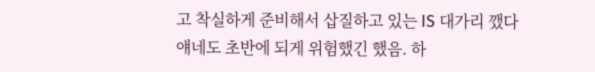고 착실하게 준비해서 삽질하고 있는 IS 대가리 깼다
얘네도 초반에 되게 위험했긴 했음. 하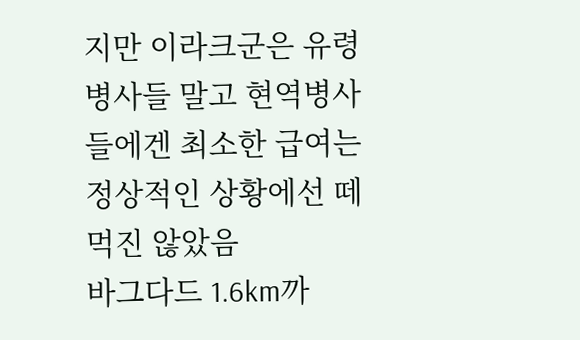지만 이라크군은 유령병사들 말고 현역병사들에겐 최소한 급여는 정상적인 상황에선 떼먹진 않았음
바그다드 1.6km까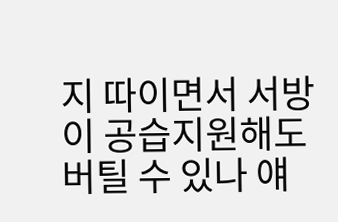지 따이면서 서방이 공습지원해도 버틸 수 있나 얘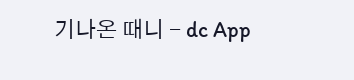기나온 때니 - dc App